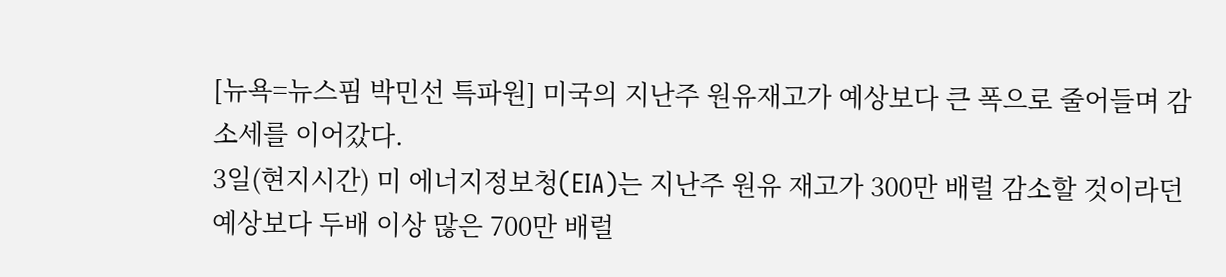[뉴욕=뉴스핌 박민선 특파원] 미국의 지난주 원유재고가 예상보다 큰 폭으로 줄어들며 감소세를 이어갔다.
3일(현지시간) 미 에너지정보청(EIA)는 지난주 원유 재고가 300만 배럴 감소할 것이라던 예상보다 두배 이상 많은 700만 배럴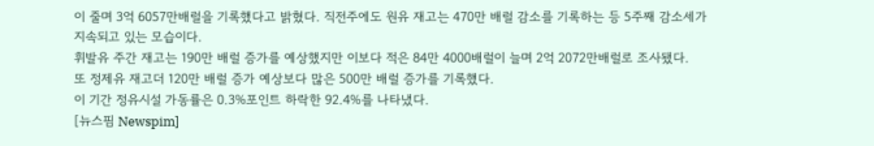이 줄며 3억 6057만배럴을 기록했다고 밝혔다. 직전주에도 원유 재고는 470만 배럴 감소를 기록하는 등 5주째 감소세가 지속되고 있는 모습이다.
휘발유 주간 재고는 190만 배럴 증가를 예상했지만 이보다 적은 84만 4000배럴이 늘며 2억 2072만배럴로 조사됐다.
또 정제유 재고더 120만 배럴 증가 예상보다 많은 500만 배럴 증가를 기록했다.
이 기간 정유시설 가동률은 0.3%포인트 하락한 92.4%를 나타냈다.
[뉴스핌 Newspim]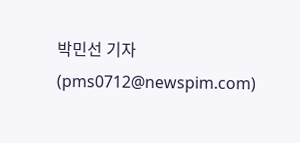박민선 기자 (pms0712@newspim.com)